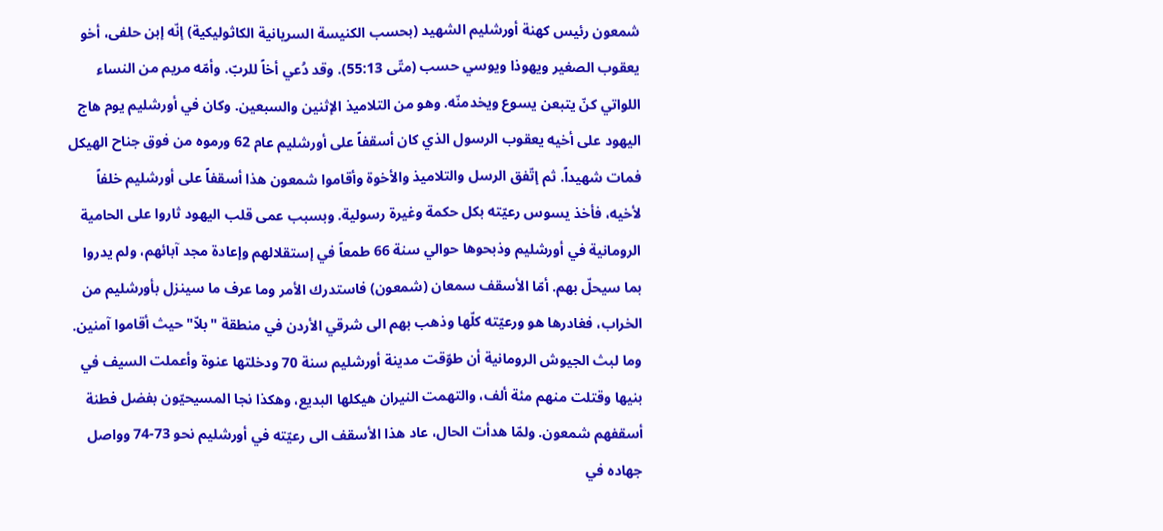شمعون رئيس كهنة أورشليم الشهيد (بحسب الكنيسة السريانية الكاثوليكية) إنّه إبن حلفى، أخو يعقوب الصغير ويهوذا ويوسي حسب (متّى 55:13). وقد دُعي أخاً للربّ. وأمّه مريم من النساء اللواتي كنّ يتبعن يسوع ويخدمنّه. وهو من التلاميذ الإثنين والسبعين. وكان في أورشليم يوم هاج اليهود على أخيه يعقوب الرسول الذي كان أسقفاً على أورشليم عام 62 ورموه من فوق جناح الهيكل فمات شهيداً. ثم إتّفق الرسل والتلاميذ والأخوة وأقاموا شمعون هذا أسقفاً على أورشليم خلفاً لأخيه، فأخذ يسوس رعيّته بكل حكمة وغيرة رسولية. وبسبب عمى قلب اليهود ثاروا على الحامية الرومانية في أورشليم وذبحوها حوالي سنة 66 طمعاً في إستقلالهم وإعادة مجد آبائهم، ولم يدروا بما سيحلّ بهم. أمّا الأسقف سمعان (شمعون) فاستدرك الأمر وما عرف ما سينزل بأورشليم من الخراب، فغادرها هو ورعيّته كلّها وذهب بهم الى شرقي الأردن في منطقة "بلاّ" حيث أقاموا آمنين. وما لبث الجيوش الرومانية أن طوّقت مدينة أورشليم سنة 70 ودخلتها عنوة وأعملت السيف في بنيها وقتلت منهم مئة ألف، والتهمت النيران هيكلها البديع، وهكذا نجا المسيحيّون بفضل فطنة أسقفهم شمعون. ولمّا هدأت الحال، عاد هذا الأسقف الى رعيّته في أورشليم نحو 73-74 وواصل جهاده في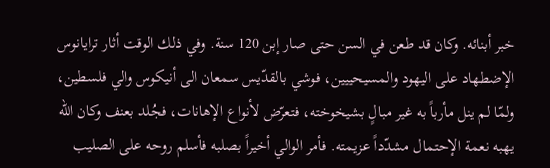خبر أبنائه. وكان قد طعن في السن حتى صار إبن 120 سنة. وفي ذلك الوقت أثار ترايانوس الإضطهاد على اليهود والمسيحييين، فوشي بالقدّيس سمعان الى أنيكوس والي فلسطين، ولمّا لم ينل مأرباً به غير مبالٍ بشيخوخته، فتعرّض لأنواع الإهانات، فجُلد بعنف وكان الله يهبه نعمة الإحتمال مشدّداً عزيمته. فأمر الوالي أخيراً بصلبه فأسلم روحه على الصليب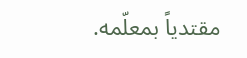مقتدياً بمعلّمه.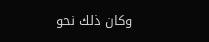وكان ذلك نحو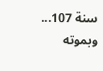سنة 107... وبموته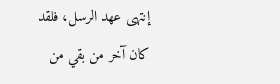إنتهى عهد الرسل، فلقد كان آخر من بقي من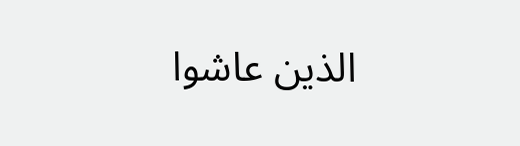الذين عاشوا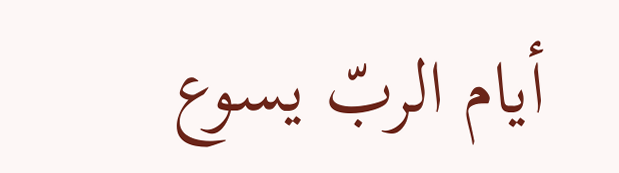أيام الربّ يسوع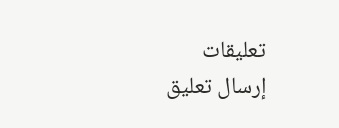تعليقات
إرسال تعليق